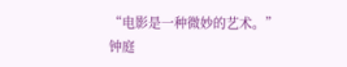“电影是一种微妙的艺术。”
钟庭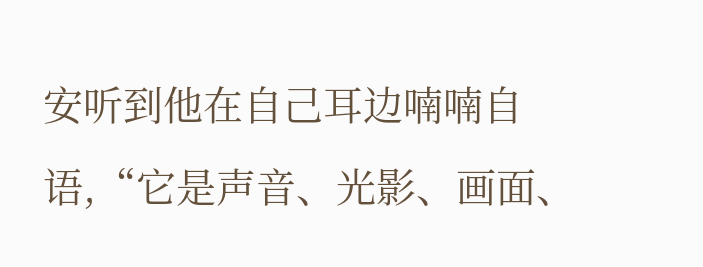安听到他在自己耳边喃喃自语,“它是声音、光影、画面、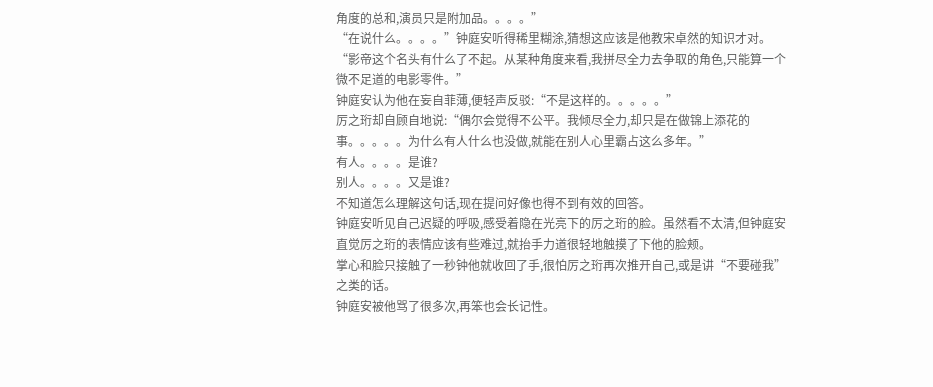角度的总和,演员只是附加品。。。。”
“在说什么。。。。”钟庭安听得稀里糊涂,猜想这应该是他教宋卓然的知识才对。
“影帝这个名头有什么了不起。从某种角度来看,我拼尽全力去争取的角色,只能算一个微不足道的电影零件。”
钟庭安认为他在妄自菲薄,便轻声反驳:“不是这样的。。。。。”
厉之珩却自顾自地说:“偶尔会觉得不公平。我倾尽全力,却只是在做锦上添花的事。。。。。为什么有人什么也没做,就能在别人心里霸占这么多年。”
有人。。。。是谁?
别人。。。。又是谁?
不知道怎么理解这句话,现在提问好像也得不到有效的回答。
钟庭安听见自己迟疑的呼吸,感受着隐在光亮下的厉之珩的脸。虽然看不太清,但钟庭安直觉厉之珩的表情应该有些难过,就抬手力道很轻地触摸了下他的脸颊。
掌心和脸只接触了一秒钟他就收回了手,很怕厉之珩再次推开自己,或是讲“不要碰我”之类的话。
钟庭安被他骂了很多次,再笨也会长记性。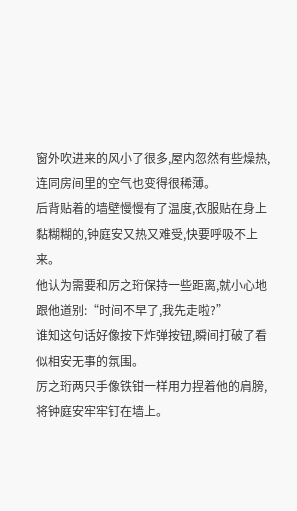窗外吹进来的风小了很多,屋内忽然有些燥热,连同房间里的空气也变得很稀薄。
后背贴着的墙壁慢慢有了温度,衣服贴在身上黏糊糊的,钟庭安又热又难受,快要呼吸不上来。
他认为需要和厉之珩保持一些距离,就小心地跟他道别:“时间不早了,我先走啦?”
谁知这句话好像按下炸弹按钮,瞬间打破了看似相安无事的氛围。
厉之珩两只手像铁钳一样用力捏着他的肩膀,将钟庭安牢牢钉在墙上。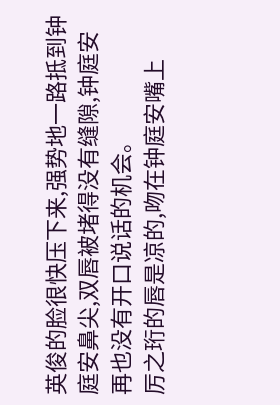英俊的脸很快压下来,强势地一路抵到钟庭安鼻尖,双唇被堵得没有缝隙,钟庭安再也没有开口说话的机会。
厉之珩的唇是凉的,吻在钟庭安嘴上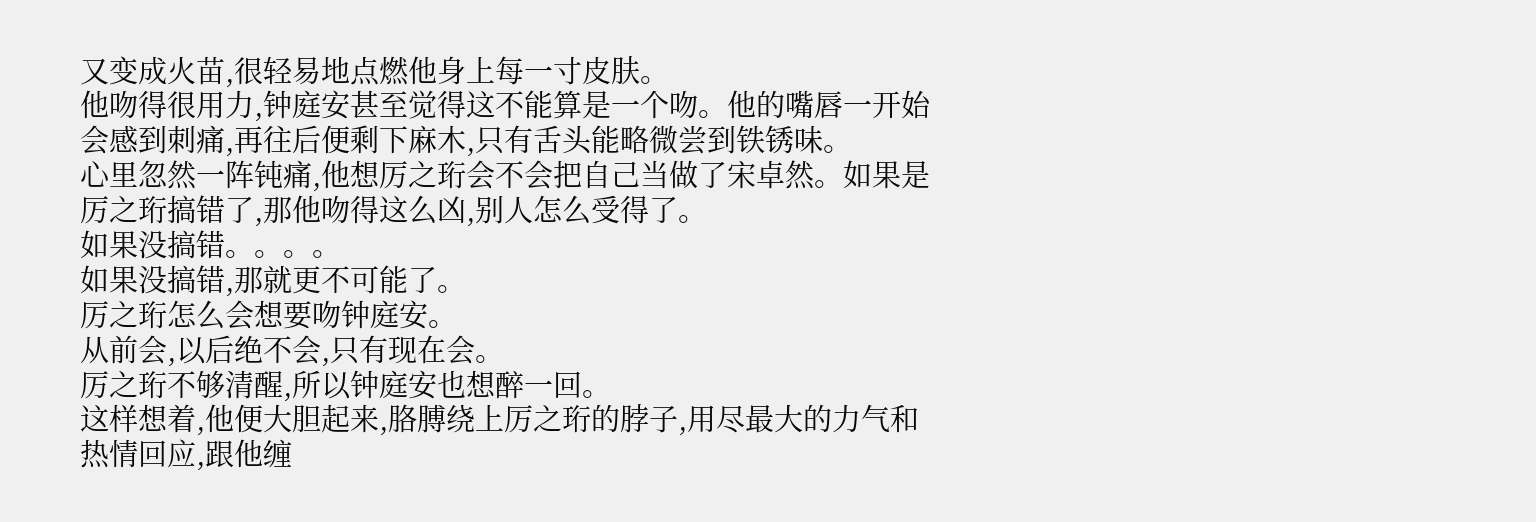又变成火苗,很轻易地点燃他身上每一寸皮肤。
他吻得很用力,钟庭安甚至觉得这不能算是一个吻。他的嘴唇一开始会感到刺痛,再往后便剩下麻木,只有舌头能略微尝到铁锈味。
心里忽然一阵钝痛,他想厉之珩会不会把自己当做了宋卓然。如果是厉之珩搞错了,那他吻得这么凶,别人怎么受得了。
如果没搞错。。。。
如果没搞错,那就更不可能了。
厉之珩怎么会想要吻钟庭安。
从前会,以后绝不会,只有现在会。
厉之珩不够清醒,所以钟庭安也想醉一回。
这样想着,他便大胆起来,胳膊绕上厉之珩的脖子,用尽最大的力气和热情回应,跟他缠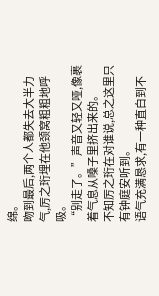绵。
吻到最后,两个人都失去大半力气,厉之珩埋在他颈窝粗粗地呼吸。
“别走了。”声音又轻又哑,像裹着气息从嗓子里挤出来的。
不知厉之珩在对谁说,总之这里只有钟庭安听到。
语气充满恳求,有一种直白到不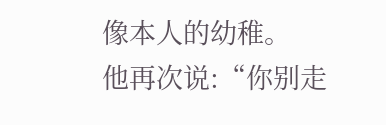像本人的幼稚。
他再次说:“你别走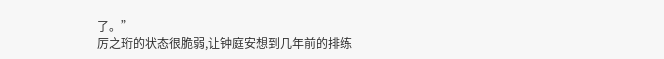了。”
厉之珩的状态很脆弱,让钟庭安想到几年前的排练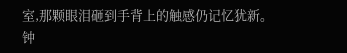室,那颗眼泪砸到手背上的触感仍记忆犹新。
钟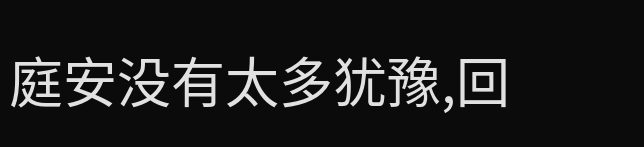庭安没有太多犹豫,回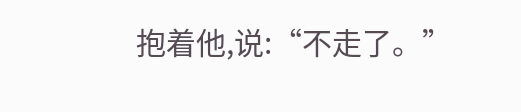抱着他,说:“不走了。”